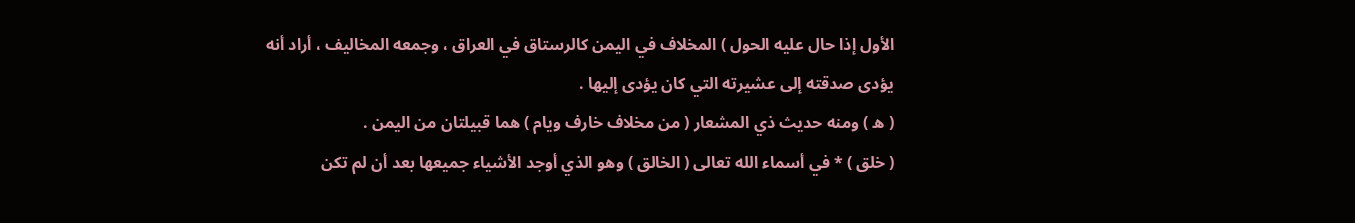الأول إذا حال عليه الحول ) المخلاف في اليمن كالرستاق في العراق ، وجمعه المخاليف ، أراد أنه
يؤدى صدقته إلى عشيرته التي كان يؤدى إليها .
( ه ) ومنه حديث ذي المشعار ( من مخلاف خارف ويام ) هما قبيلتان من اليمن .
( خلق ) * في أسماء الله تعالى ( الخالق ) وهو الذي أوجد الأشياء جميعها بعد أن لم تكن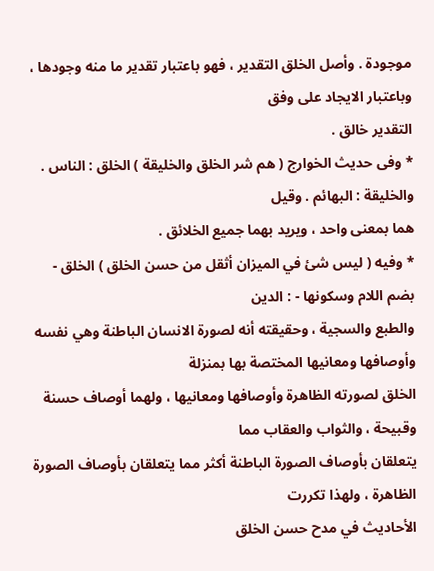موجودة . وأصل الخلق التقدير ، فهو باعتبار تقدير ما منه وجودها ، وباعتبار الايجاد على وفق
التقدير خالق .
* وفى حديث الخوارج ( هم شر الخلق والخليقة ) الخلق : الناس . والخليقة : البهائم . وقيل
هما بمعنى واحد ، ويريد بهما جميع الخلائق .
* وفيه ( ليس شئ في الميزان أثقل من حسن الخلق ) الخلق - بضم اللام وسكونها - : الدين
والطبع والسجية ، وحقيقته أنه لصورة الانسان الباطنة وهي نفسه وأوصافها ومعانيها المختصة بها بمنزلة
الخلق لصورته الظاهرة وأوصافها ومعانيها ، ولهما أوصاف حسنة وقبيحة ، والثواب والعقاب مما
يتعلقان بأوصاف الصورة الباطنة أكثر مما يتعلقان بأوصاف الصورة الظاهرة ، ولهذا تكررت
الأحاديث في مدح حسن الخلق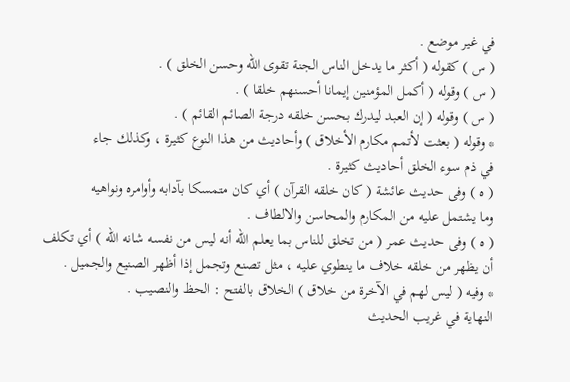في غير موضع .
( س ) كقوله ( أكثر ما يدخل الناس الجنة تقوى الله وحسن الخلق ) .
( س ) وقوله ( أكمل المؤمنين إيمانا أحسنهم خلقا ) .
( س ) وقوله ( إن العبد ليدرك بحسن خلقه درجة الصائم القائم ) .
* وقوله ( بعثت لأتمم مكارم الأخلاق ) وأحاديث من هذا النوع كثيرة ، وكذلك جاء
في ذم سوء الخلق أحاديث كثيرة .
( ه ) وفى حديث عائشة ( كان خلقه القرآن ) أي كان متمسكا بآدابه وأوامره ونواهيه
وما يشتمل عليه من المكارم والمحاسن والالطاف .
( ه ) وفى حديث عمر ( من تخلق للناس بما يعلم الله أنه ليس من نفسه شانه الله ) أي تكلف
أن يظهر من خلقه خلاف ما ينطوي عليه ، مثل تصنع وتجمل إذا أظهر الصنيع والجميل .
* وفيه ( ليس لهم في الآخرة من خلاق ) الخلاق بالفتح : الحظ والنصيب .
النهاية في غريب الحديث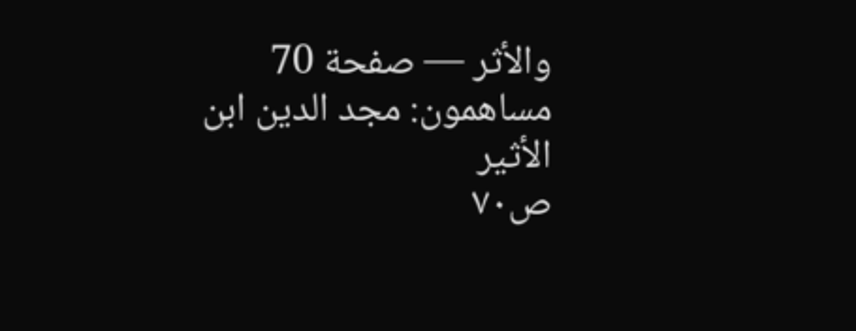والأثر — صفحة 70
مساهمون: مجد الدين ابن الأثير
ص٧٠